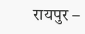रायपुर –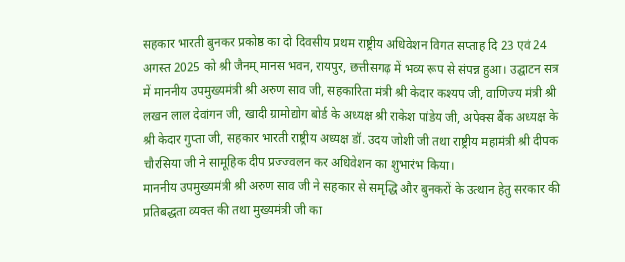सहकार भारती बुनकर प्रकोष्ठ का दो दिवसीय प्रथम राष्ट्रीय अधिवेशन विगत सप्ताह दि 23 एवं 24 अगस्त 2025 को श्री जैनम् मानस भवन, रायपुर, छत्तीसगढ़ में भव्य रूप से संपन्न हुआ। उद्घाटन सत्र में माननीय उपमुख्यमंत्री श्री अरुण साव जी, सहकारिता मंत्री श्री केदार कश्यप जी, वाणिज्य मंत्री श्री लखन लाल देवांगन जी, खादी ग्रामोद्योग बोर्ड के अध्यक्ष श्री राकेश पांडेय जी, अपेक्स बैंक अध्यक्ष के श्री केदार गुप्ता जी, सहकार भारती राष्ट्रीय अध्यक्ष डॉ. उदय जोशी जी तथा राष्ट्रीय महामंत्री श्री दीपक चौरसिया जी ने सामूहिक दीप प्रज्ज्वलन कर अधिवेशन का शुभारंभ किया।
माननीय उपमुख्यमंत्री श्री अरुण साव जी ने सहकार से समृद्धि और बुनकरों के उत्थान हेतु सरकार की प्रतिबद्धता व्यक्त की तथा मुख्यमंत्री जी का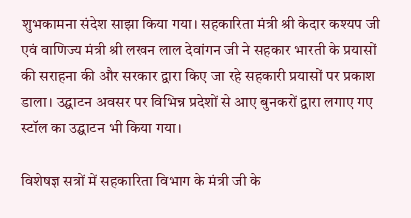शुभकामना संदेश साझा किया गया। सहकारिता मंत्री श्री केदार कश्यप जी एवं वाणिज्य मंत्री श्री लखन लाल देवांगन जी ने सहकार भारती के प्रयासों की सराहना की और सरकार द्वारा किए जा रहे सहकारी प्रयासों पर प्रकाश डाला। उद्घाटन अवसर पर विभिन्न प्रदेशों से आए बुनकरों द्वारा लगाए गए स्टॉल का उद्घाटन भी किया गया।

विशेषज्ञ सत्रों में सहकारिता विभाग के मंत्री जी के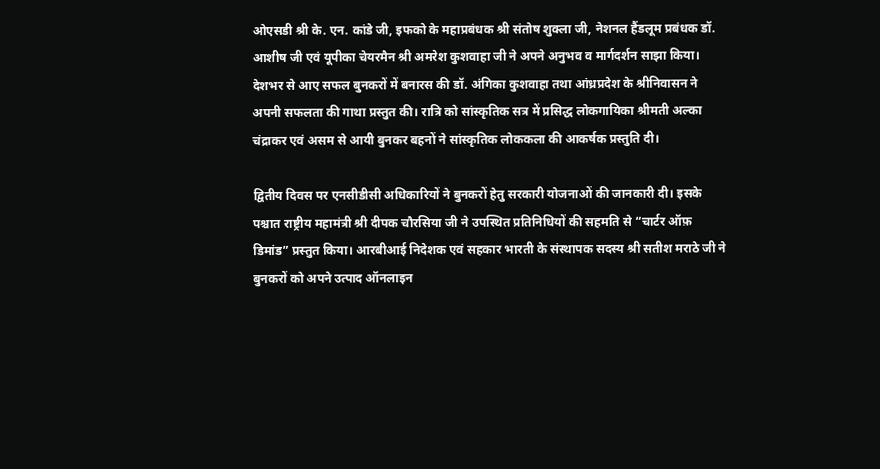ओएसडी श्री के. एन. कांडे जी, इफको के महाप्रबंधक श्री संतोष शुक्ला जी, नेशनल हैंडलूम प्रबंधक डॉ. आशीष जी एवं यूपीका चेयरमैन श्री अमरेश कुशवाहा जी ने अपने अनुभव व मार्गदर्शन साझा किया। देशभर से आए सफल बुनकरों में बनारस की डॉ. अंगिका कुशवाहा तथा आंध्रप्रदेश के श्रीनिवासन ने अपनी सफलता की गाथा प्रस्तुत की। रात्रि को सांस्कृतिक सत्र में प्रसिद्ध लोकगायिका श्रीमती अल्का चंद्राकर एवं असम से आयी बुनकर बहनों ने सांस्कृतिक लोककला की आकर्षक प्रस्तुति दी।

द्वितीय दिवस पर एनसीडीसी अधिकारियों ने बुनकरों हेतु सरकारी योजनाओं की जानकारी दी। इसके पश्चात राष्ट्रीय महामंत्री श्री दीपक चौरसिया जी ने उपस्थित प्रतिनिधियों की सहमति से “चार्टर ऑफ़ डिमांड” प्रस्तुत किया। आरबीआई निदेशक एवं सहकार भारती के संस्थापक सदस्य श्री सतीश मराठे जी ने बुनकरों को अपने उत्पाद ऑनलाइन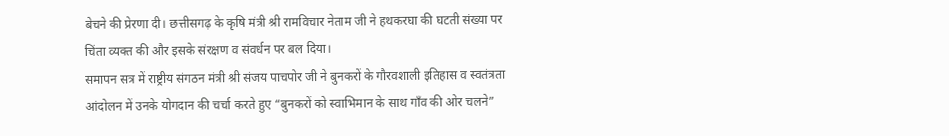बेचने की प्रेरणा दी। छत्तीसगढ़ के कृषि मंत्री श्री रामविचार नेताम जी ने हथकरघा की घटती संख्या पर चिंता व्यक्त की और इसके संरक्षण व संवर्धन पर बल दिया।
समापन सत्र में राष्ट्रीय संगठन मंत्री श्री संजय पाचपोर जी ने बुनकरों के गौरवशाली इतिहास व स्वतंत्रता आंदोलन में उनके योगदान की चर्चा करते हुए “बुनकरों को स्वाभिमान के साथ गाँव की ओर चलने”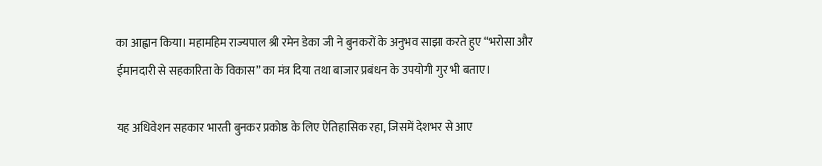का आह्वान किया। महामहिम राज्यपाल श्री रमेन डेका जी ने बुनकरों के अनुभव साझा करते हुए “भरोसा और ईमानदारी से सहकारिता के विकास” का मंत्र दिया तथा बाजार प्रबंधन के उपयोगी गुर भी बताए।

यह अधिवेशन सहकार भारती बुनकर प्रकोष्ठ के लिए ऐतिहासिक रहा, जिसमें देशभर से आए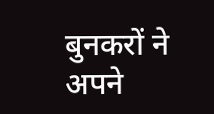बुनकरों ने अपने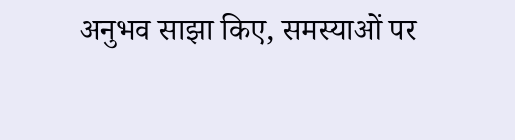अनुभव साझा किए, समस्याओं पर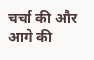चर्चा की और आगे की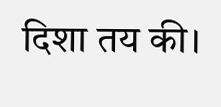दिशा तय की।